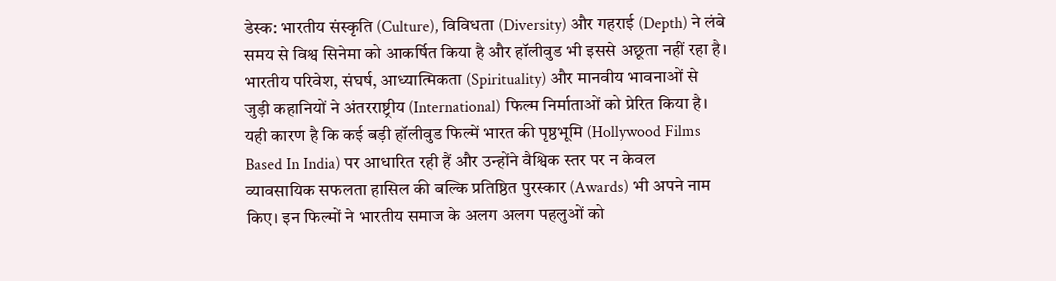डेस्क: भारतीय संस्कृति (Culture), विविधता (Diversity) और गहराई (Depth) ने लंबे समय से विश्व सिनेमा को आकर्षित किया है और हॉलीवुड भी इससे अछूता नहीं रहा है। भारतीय परिवेश, संघर्ष, आध्यात्मिकता (Spirituality) और मानवीय भावनाओं से जुड़ी कहानियों ने अंतरराष्ट्रीय (International) फिल्म निर्माताओं को प्रेरित किया है। यही कारण है कि कई बड़ी हॉलीवुड फिल्में भारत की पृष्ठभूमि (Hollywood Films Based In India) पर आधारित रही हैं और उन्होंने वैश्विक स्तर पर न केवल व्यावसायिक सफलता हासिल की बल्कि प्रतिष्ठित पुरस्कार (Awards) भी अपने नाम किए। इन फिल्मों ने भारतीय समाज के अलग अलग पहलुओं को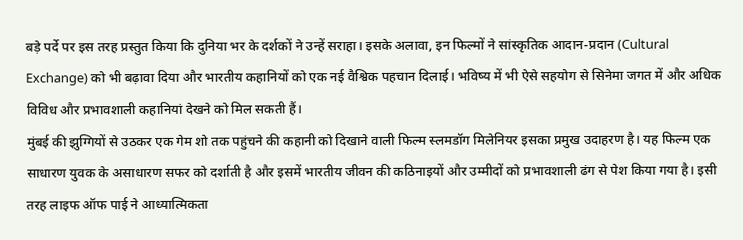बड़े पर्दे पर इस तरह प्रस्तुत किया कि दुनिया भर के दर्शकों ने उन्हें सराहा। इसके अलावा, इन फिल्मों ने सांस्कृतिक आदान-प्रदान (Cultural Exchange) को भी बढ़ावा दिया और भारतीय कहानियों को एक नई वैश्विक पहचान दिलाई। भविष्य में भी ऐसे सहयोग से सिनेमा जगत में और अधिक विविध और प्रभावशाली कहानियां देखने को मिल सकती हैं।
मुंबई की झुग्गियों से उठकर एक गेम शो तक पहुंचने की कहानी को दिखाने वाली फिल्म स्लमडॉग मिलेनियर इसका प्रमुख उदाहरण है। यह फिल्म एक साधारण युवक के असाधारण सफर को दर्शाती है और इसमें भारतीय जीवन की कठिनाइयों और उम्मीदों को प्रभावशाली ढंग से पेश किया गया है। इसी तरह लाइफ ऑफ पाई ने आध्यात्मिकता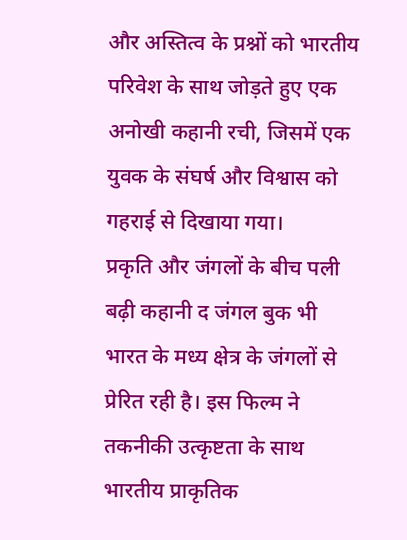और अस्तित्व के प्रश्नों को भारतीय परिवेश के साथ जोड़ते हुए एक अनोखी कहानी रची, जिसमें एक युवक के संघर्ष और विश्वास को गहराई से दिखाया गया।
प्रकृति और जंगलों के बीच पली बढ़ी कहानी द जंगल बुक भी भारत के मध्य क्षेत्र के जंगलों से प्रेरित रही है। इस फिल्म ने तकनीकी उत्कृष्टता के साथ भारतीय प्राकृतिक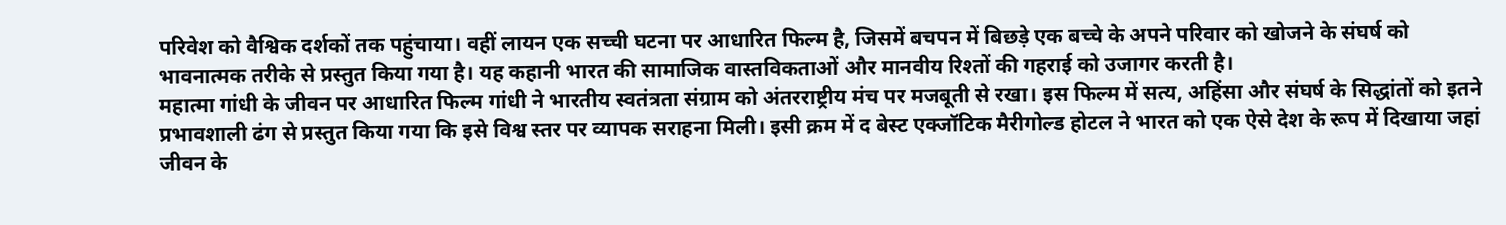परिवेश को वैश्विक दर्शकों तक पहुंचाया। वहीं लायन एक सच्ची घटना पर आधारित फिल्म है, जिसमें बचपन में बिछड़े एक बच्चे के अपने परिवार को खोजने के संघर्ष को भावनात्मक तरीके से प्रस्तुत किया गया है। यह कहानी भारत की सामाजिक वास्तविकताओं और मानवीय रिश्तों की गहराई को उजागर करती है।
महात्मा गांधी के जीवन पर आधारित फिल्म गांधी ने भारतीय स्वतंत्रता संग्राम को अंतरराष्ट्रीय मंच पर मजबूती से रखा। इस फिल्म में सत्य, अहिंसा और संघर्ष के सिद्धांतों को इतने प्रभावशाली ढंग से प्रस्तुत किया गया कि इसे विश्व स्तर पर व्यापक सराहना मिली। इसी क्रम में द बेस्ट एक्जॉटिक मैरीगोल्ड होटल ने भारत को एक ऐसे देश के रूप में दिखाया जहां जीवन के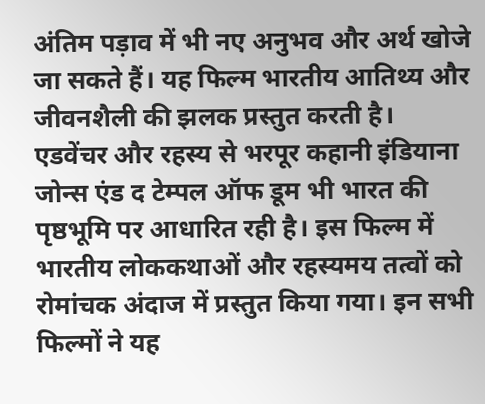अंतिम पड़ाव में भी नए अनुभव और अर्थ खोजे जा सकते हैं। यह फिल्म भारतीय आतिथ्य और जीवनशैली की झलक प्रस्तुत करती है।
एडवेंचर और रहस्य से भरपूर कहानी इंडियाना जोन्स एंड द टेम्पल ऑफ डूम भी भारत की पृष्ठभूमि पर आधारित रही है। इस फिल्म में भारतीय लोककथाओं और रहस्यमय तत्वों को रोमांचक अंदाज में प्रस्तुत किया गया। इन सभी फिल्मों ने यह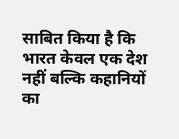साबित किया है कि भारत केवल एक देश नहीं बल्कि कहानियों का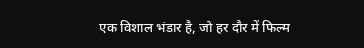एक विशाल भंडार है, जो हर दौर में फिल्म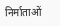निर्माताओं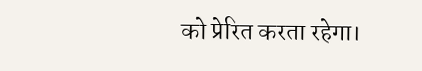को प्रेरित करता रहेगा।